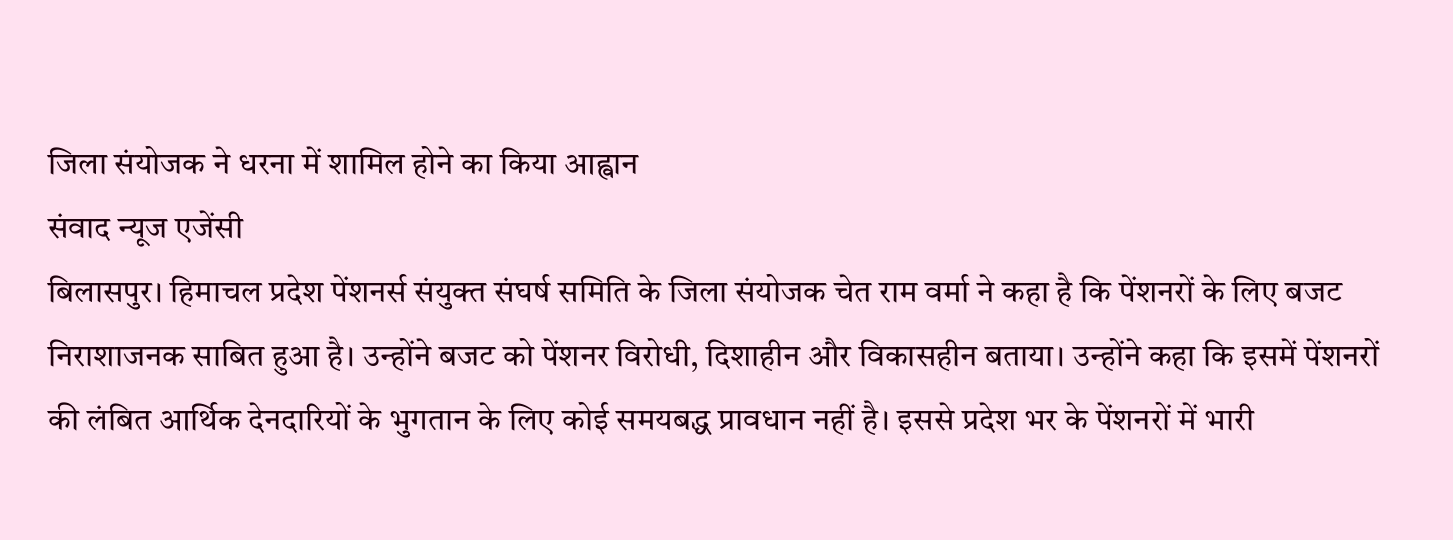जिला संयोजक ने धरना में शामिल होने का किया आह्वान
संवाद न्यूज एजेंसी
बिलासपुर। हिमाचल प्रदेश पेंशनर्स संयुक्त संघर्ष समिति के जिला संयोजक चेत राम वर्मा ने कहा है कि पेंशनरों के लिए बजट निराशाजनक साबित हुआ है। उन्होंने बजट को पेंशनर विरोधी, दिशाहीन और विकासहीन बताया। उन्होंने कहा कि इसमें पेंशनरों की लंबित आर्थिक देनदारियों के भुगतान के लिए कोई समयबद्ध प्रावधान नहीं है। इससे प्रदेश भर के पेंशनरों में भारी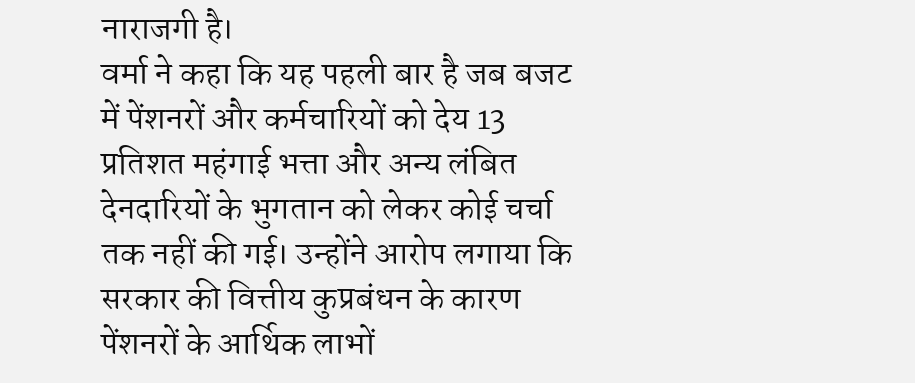नाराजगी है।
वर्मा ने कहा कि यह पहली बार है जब बजट में पेंशनरों और कर्मचारियों को देय 13 प्रतिशत महंगाई भत्ता और अन्य लंबित देनदारियों के भुगतान को लेकर कोई चर्चा तक नहीं की गई। उन्होंने आरोप लगाया कि सरकार की वित्तीय कुप्रबंधन के कारण पेंशनरों के आर्थिक लाभों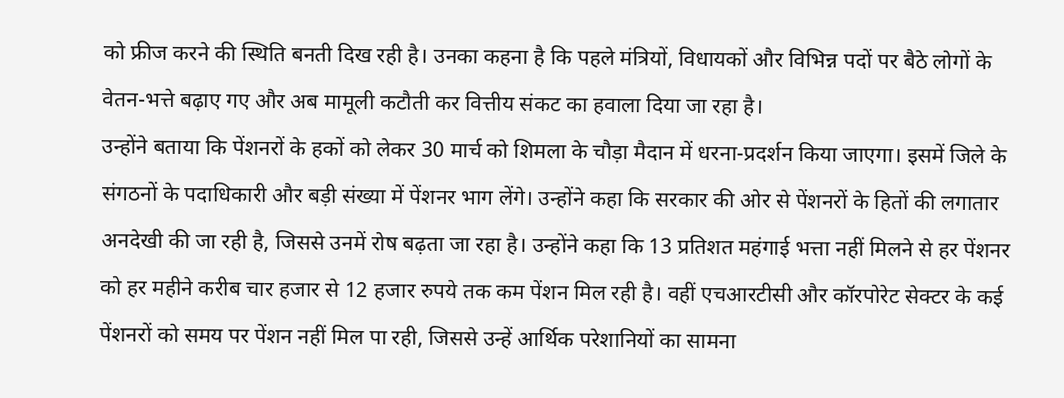को फ्रीज करने की स्थिति बनती दिख रही है। उनका कहना है कि पहले मंत्रियों, विधायकों और विभिन्न पदों पर बैठे लोगों के वेतन-भत्ते बढ़ाए गए और अब मामूली कटौती कर वित्तीय संकट का हवाला दिया जा रहा है।
उन्होंने बताया कि पेंशनरों के हकों को लेकर 30 मार्च को शिमला के चौड़ा मैदान में धरना-प्रदर्शन किया जाएगा। इसमें जिले के संगठनों के पदाधिकारी और बड़ी संख्या में पेंशनर भाग लेंगे। उन्होंने कहा कि सरकार की ओर से पेंशनरों के हितों की लगातार अनदेखी की जा रही है, जिससे उनमें रोष बढ़ता जा रहा है। उन्होंने कहा कि 13 प्रतिशत महंगाई भत्ता नहीं मिलने से हर पेंशनर को हर महीने करीब चार हजार से 12 हजार रुपये तक कम पेंशन मिल रही है। वहीं एचआरटीसी और कॉरपोरेट सेक्टर के कई पेंशनरों को समय पर पेंशन नहीं मिल पा रही, जिससे उन्हें आर्थिक परेशानियों का सामना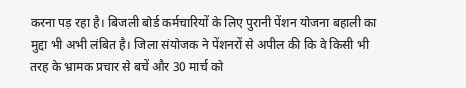करना पड़ रहा है। बिजली बोर्ड कर्मचारियों के लिए पुरानी पेंशन योजना बहाली का मुद्दा भी अभी लंबित है। जिला संयोजक ने पेंशनरों से अपील की कि वे किसी भी तरह के भ्रामक प्रचार से बचें और 30 मार्च को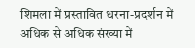शिमला में प्रस्तावित धरना-प्रदर्शन में अधिक से अधिक संख्या में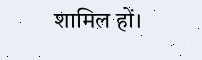शामिल हों।